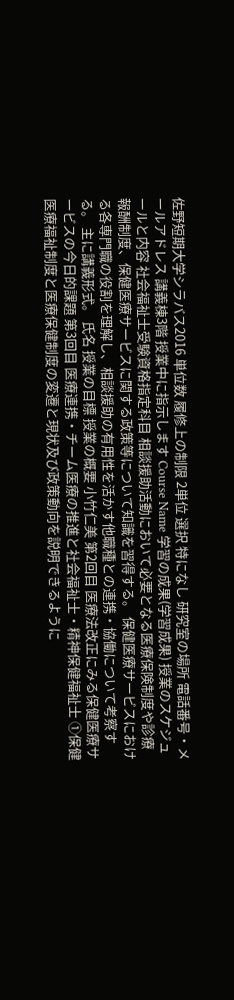佐野短期大学シラバス2016 単位数 履修上の制限 2単位 選択 特になし 研究室の場所 電話番号・メールアドレス 講義棟3階 授業中に指示します Course Name 学習の成果(学習成果) 授業のスケジュールと内容 社会福祉士受験資格指定科目 相談援助活動において必要となる医療保険制度や診療報酬制度、保健医療サービスに関する政策等について知識を習得する。 保健医療サービスにおける各専門職の役割を理解し、相談援助の有用性を活かす他職種との連携・協働について考察する。 主に講義形式。 氏名 授業の目標 授業の概要 小竹仁美 第2回目 医療法改正にみる保健医療サービスの今日的課題 第3回目 医療連携・チーム医療の推進と社会福祉士・精神保健福祉士 ①保健医療福祉制度と医療保健制度の変遷と現状及び政策動向を説明できるように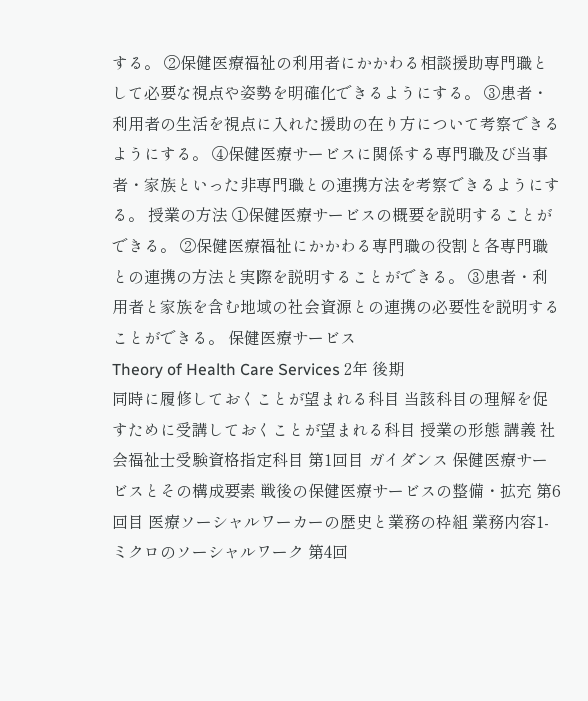する。 ②保健医療福祉の利用者にかかわる相談援助専門職として必要な視点や姿勢を明確化できるようにする。 ③患者・利用者の生活を視点に入れた援助の在り方について考察できるようにする。 ④保健医療サービスに関係する専門職及び当事者・家族といった非専門職との連携方法を考察できるようにする。 授業の方法 ①保健医療サービスの概要を説明することができる。 ②保健医療福祉にかかわる専門職の役割と各専門職との連携の方法と実際を説明することができる。 ③患者・利用者と家族を含む地域の社会資源との連携の必要性を説明することができる。 保健医療サービス
Theory of Health Care Services 2年 後期
同時に履修しておくことが望まれる科目 当該科目の理解を促すために受講しておくことが望まれる科目 授業の形態 講義 社会福祉士受験資格指定科目 第1回目 ガイダンス 保健医療サービスとその構成要素 戦後の保健医療サービスの整備・拡充 第6回目 医療ソーシャルワーカーの歴史と業務の枠組 業務内容1-ミクロのソーシャルワーク 第4回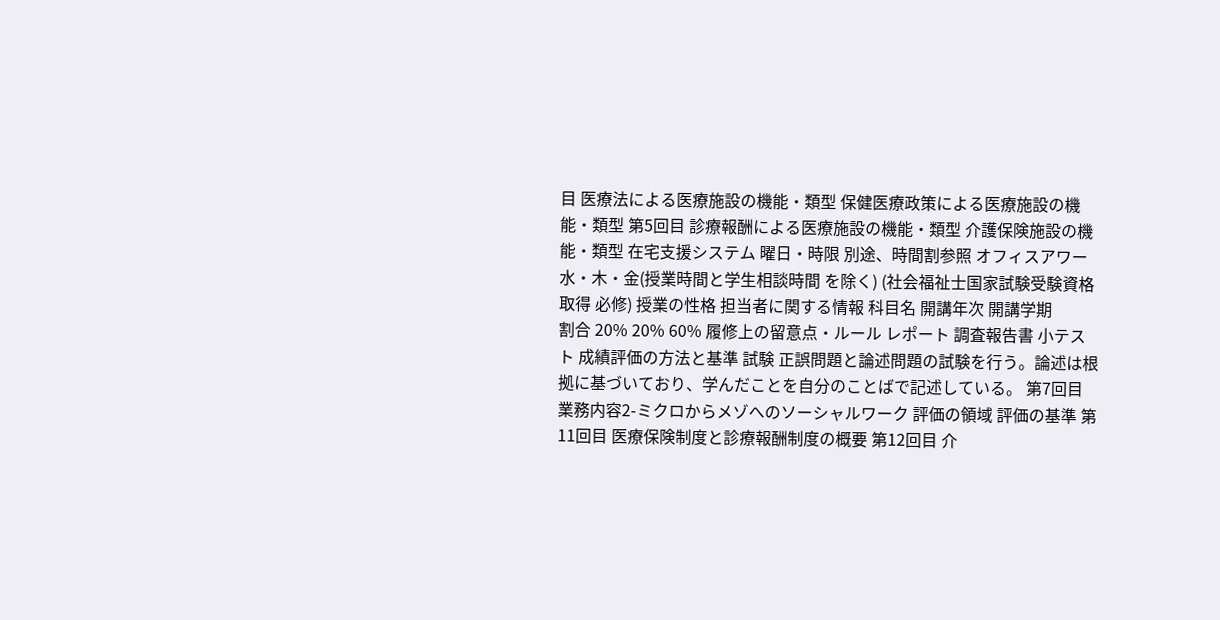目 医療法による医療施設の機能・類型 保健医療政策による医療施設の機能・類型 第5回目 診療報酬による医療施設の機能・類型 介護保険施設の機能・類型 在宅支援システム 曜日・時限 別途、時間割参照 オフィスアワー 水・木・金(授業時間と学生相談時間 を除く) (社会福祉士国家試験受験資格取得 必修) 授業の性格 担当者に関する情報 科目名 開講年次 開講学期
割合 20% 20% 60% 履修上の留意点・ルール レポート 調査報告書 小テスト 成績評価の方法と基準 試験 正誤問題と論述問題の試験を行う。論述は根拠に基づいており、学んだことを自分のことばで記述している。 第7回目 業務内容2-ミクロからメゾへのソーシャルワーク 評価の領域 評価の基準 第11回目 医療保険制度と診療報酬制度の概要 第12回目 介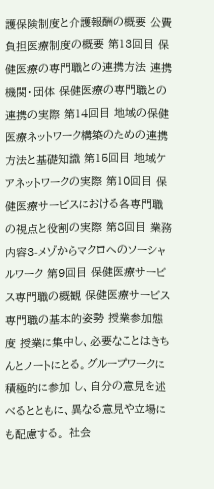護保険制度と介護報酬の概要 公費負担医療制度の概要 第13回目 保健医療の専門職との連携方法 連携機関・団体 保健医療の専門職との連携の実際 第14回目 地域の保健医療ネットワーク構築のための連携方法と基礎知識 第15回目 地域ケアネットワークの実際 第10回目 保健医療サービスにおける各専門職の視点と役割の実際 第8回目 業務内容3-メゾからマクロへのソーシャルワーク 第9回目 保健医療サービス専門職の概観 保健医療サービス専門職の基本的姿勢 授業参加態度 授業に集中し、必要なことはきちんとノートにとる。グループワークに積極的に参加 し、自分の意見を述べるとともに、異なる意見や立場にも配慮する。 社会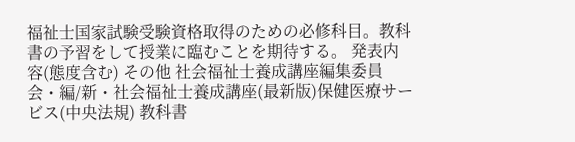福祉士国家試験受験資格取得のための必修科目。教科書の予習をして授業に臨むことを期待する。 発表内容(態度含む) その他 社会福祉士養成講座編集委員会・編/新・社会福祉士養成講座(最新版)保健医療サービス(中央法規) 教科書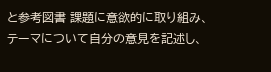と参考図書 課題に意欲的に取り組み、テーマについて自分の意見を記述し、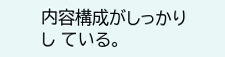内容構成がしっかりし ている。